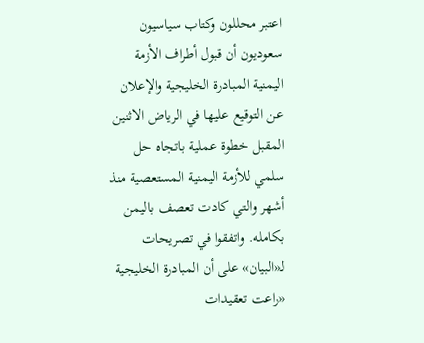اعتبر محللون وكتاب سياسيون سعوديون أن قبول أطراف الأزمة اليمنية المبادرة الخليجية والإعلان عن التوقيع عليها في الرياض الاثنين المقبل خطوة عملية باتجاه حل سلمي للأزمة اليمنية المستعصية منذ أشهر والتي كادت تعصف باليمن بكامله. واتفقوا في تصريحات لـ«البيان» على أن المبادرة الخليجية «راعت تعقيدات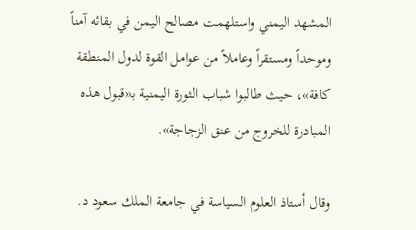المشهد اليمني واستلهمت مصالح اليمن في بقائه آمناً وموحداً ومستقراً وعاملاً من عوامل القوة لدول المنطقة كافة»، حيث طالبوا شباب الثورة اليمنية بـ«قبول هذه المبادرة للخروج من عنق الزجاجة».

وقال أستاذ العلوم السياسة في جامعة الملك سعود د.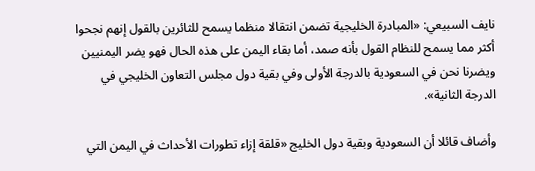نايف السبيعي: «المبادرة الخليجية تضمن انتقالا منظما يسمح للثائرين بالقول إنهم نجحوا أكثر مما يسمح للنظام القول بأنه صمد، أما بقاء اليمن على هذه الحال فهو يضر اليمنيين ويضرنا نحن في السعودية بالدرجة الأولى وفي بقية دول مجلس التعاون الخليجي في الدرجة الثانية».

وأضاف قائلا أن السعودية وبقية دول الخليج «قلقة إزاء تطورات الأحداث في اليمن التي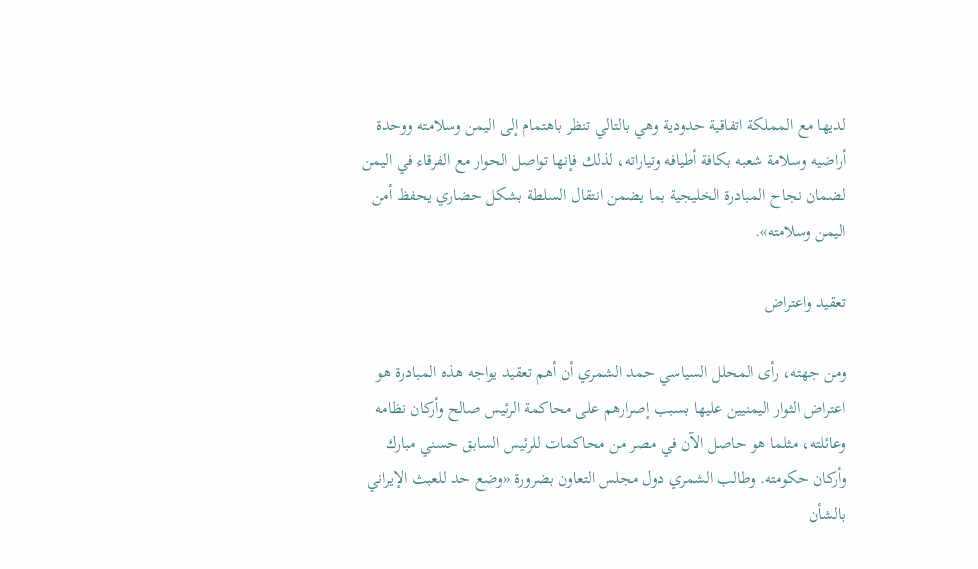لديها مع المملكة اتفاقية حدودية وهي بالتالي تنظر باهتمام إلى اليمن وسلامته ووحدة أراضيه وسلامة شعبه بكافة أطيافه وتياراته، لذلك فإنها تواصل الحوار مع الفرقاء في اليمن لضمان نجاح المبادرة الخليجية بما يضمن انتقال السلطة بشكل حضاري يحفظ أمن اليمن وسلامته».

تعقيد واعتراض

ومن جهته، رأى المحلل السياسي حمد الشمري أن أهم تعقيد يواجه هذه المبادرة هو اعتراض الثوار اليمنيين عليها بسبب إصرارهم على محاكمة الرئيس صالح وأركان نظامه وعائلته، مثلما هو حاصل الآن في مصر من محاكمات للرئيس السابق حسني مبارك وأركان حكومته. وطالب الشمري دول مجلس التعاون بضرورة «وضع حد للعبث الإيراني بالشأن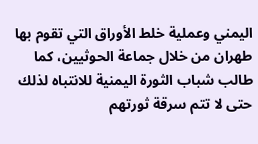اليمني وعملية خلط الأوراق التي تقوم بها طهران من خلال جماعة الحوثيين، كما طالب شباب الثورة اليمنية للانتباه لذلك حتى لا تتم سرقة ثورتهم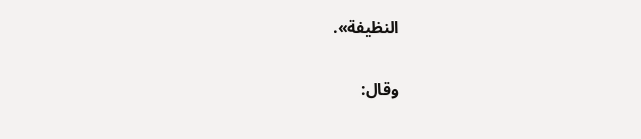النظيفة».

وقال: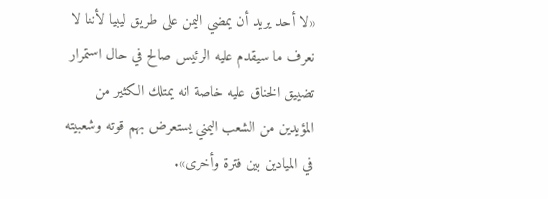«لا أحد يريد أن يمضي اليمن على طريق ليبيا لأننا لا نعرف ما سيقدم عليه الرئيس صالح في حال استمرار تضييق الخناق عليه خاصة انه يمتلك الكثير من المؤيدين من الشعب اليمني يستعرض بهم قوته وشعبيته في الميادين بين فترة وأخرى».